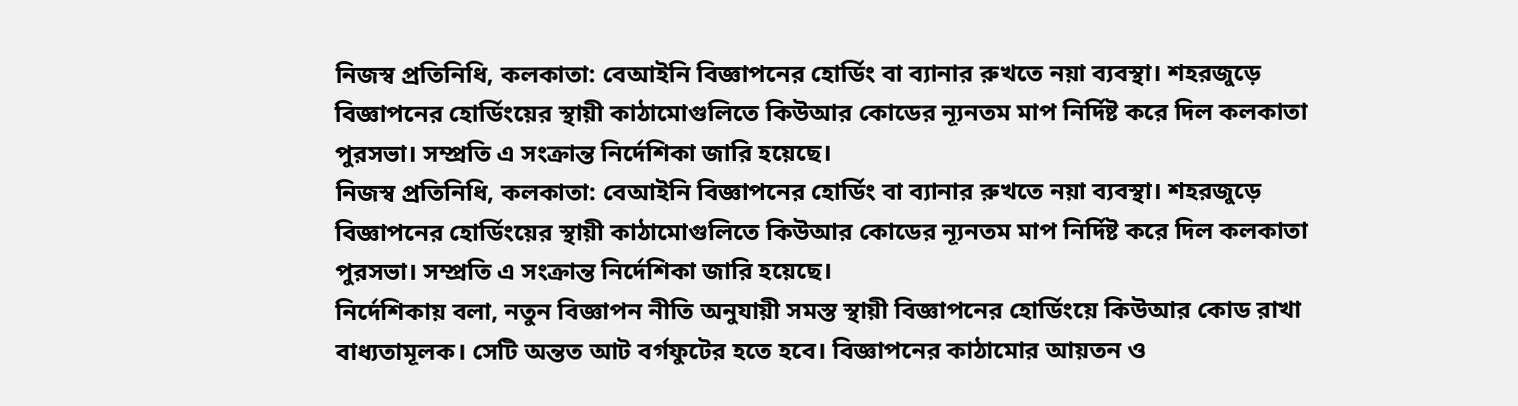নিজস্ব প্রতিনিধি, কলকাতা: বেআইনি বিজ্ঞাপনের হোর্ডিং বা ব্যানার রুখতে নয়া ব্যবস্থা। শহরজুড়ে বিজ্ঞাপনের হোর্ডিংয়ের স্থায়ী কাঠামোগুলিতে কিউআর কোডের ন্যূনতম মাপ নির্দিষ্ট করে দিল কলকাতা পুরসভা। সম্প্রতি এ সংক্রান্ত নির্দেশিকা জারি হয়েছে।
নিজস্ব প্রতিনিধি, কলকাতা: বেআইনি বিজ্ঞাপনের হোর্ডিং বা ব্যানার রুখতে নয়া ব্যবস্থা। শহরজুড়ে বিজ্ঞাপনের হোর্ডিংয়ের স্থায়ী কাঠামোগুলিতে কিউআর কোডের ন্যূনতম মাপ নির্দিষ্ট করে দিল কলকাতা পুরসভা। সম্প্রতি এ সংক্রান্ত নির্দেশিকা জারি হয়েছে।
নির্দেশিকায় বলা, নতুন বিজ্ঞাপন নীতি অনুযায়ী সমস্ত স্থায়ী বিজ্ঞাপনের হোর্ডিংয়ে কিউআর কোড রাখা বাধ্যতামূলক। সেটি অন্তত আট বর্গফুটের হতে হবে। বিজ্ঞাপনের কাঠামোর আয়তন ও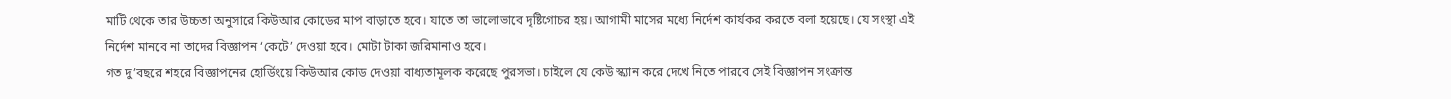মাটি থেকে তার উচ্চতা অনুসারে কিউআর কোডের মাপ বাড়াতে হবে। যাতে তা ভালোভাবে দৃষ্টিগোচর হয়। আগামী মাসের মধ্যে নির্দেশ কার্যকর করতে বলা হয়েছে। যে সংস্থা এই নির্দেশ মানবে না তাদের বিজ্ঞাপন ‘কেটে’ দেওয়া হবে। মোটা টাকা জরিমানাও হবে।
গত দু’বছরে শহরে বিজ্ঞাপনের হোর্ডিংয়ে কিউআর কোড দেওয়া বাধ্যতামূলক করেছে পুরসভা। চাইলে যে কেউ স্ক্যান করে দেখে নিতে পারবে সেই বিজ্ঞাপন সংক্রান্ত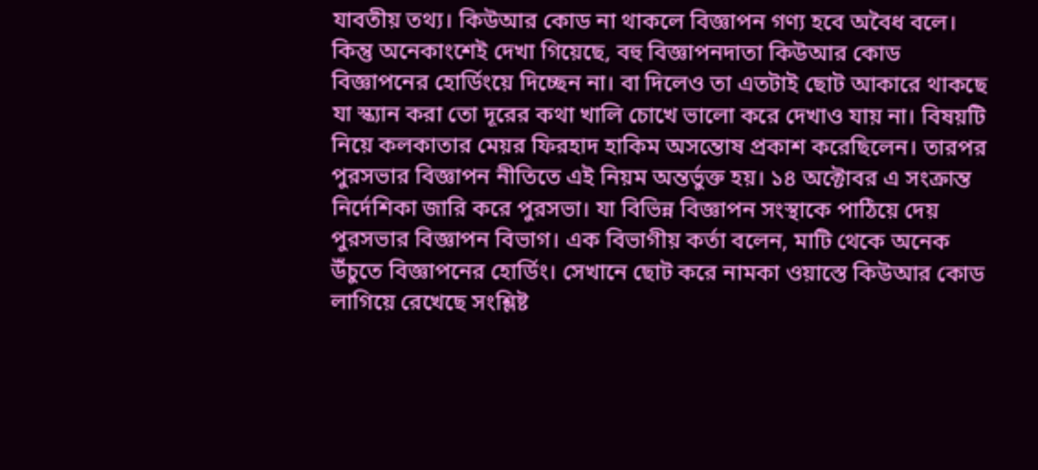যাবতীয় তথ্য। কিউআর কোড না থাকলে বিজ্ঞাপন গণ্য হবে অবৈধ বলে। কিন্তু অনেকাংশেই দেখা গিয়েছে, বহু বিজ্ঞাপনদাতা কিউআর কোড বিজ্ঞাপনের হোর্ডিংয়ে দিচ্ছেন না। বা দিলেও তা এতটাই ছোট আকারে থাকছে যা স্ক্যান করা তো দূরের কথা খালি চোখে ভালো করে দেখাও যায় না। বিষয়টি নিয়ে কলকাতার মেয়র ফিরহাদ হাকিম অসন্তোষ প্রকাশ করেছিলেন। তারপর পুরসভার বিজ্ঞাপন নীতিতে এই নিয়ম অন্তর্ভুক্ত হয়। ১৪ অক্টোবর এ সংক্রান্ত নির্দেশিকা জারি করে পুরসভা। যা বিভিন্ন বিজ্ঞাপন সংস্থাকে পাঠিয়ে দেয় পুরসভার বিজ্ঞাপন বিভাগ। এক বিভাগীয় কর্তা বলেন, মাটি থেকে অনেক উঁচুতে বিজ্ঞাপনের হোর্ডিং। সেখানে ছোট করে নামকা ওয়াস্তে কিউআর কোড লাগিয়ে রেখেছে সংশ্লিষ্ট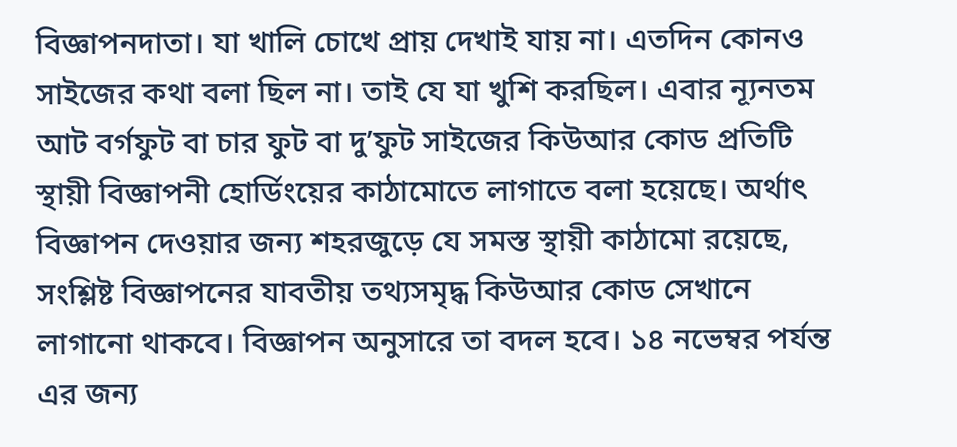বিজ্ঞাপনদাতা। যা খালি চোখে প্রায় দেখাই যায় না। এতদিন কোনও সাইজের কথা বলা ছিল না। তাই যে যা খুশি করছিল। এবার ন্যূনতম আট বর্গফুট বা চার ফুট বা দু’ফুট সাইজের কিউআর কোড প্রতিটি স্থায়ী বিজ্ঞাপনী হোর্ডিংয়ের কাঠামোতে লাগাতে বলা হয়েছে। অর্থাৎ বিজ্ঞাপন দেওয়ার জন্য শহরজুড়ে যে সমস্ত স্থায়ী কাঠামো রয়েছে, সংশ্লিষ্ট বিজ্ঞাপনের যাবতীয় তথ্যসমৃদ্ধ কিউআর কোড সেখানে লাগানো থাকবে। বিজ্ঞাপন অনুসারে তা বদল হবে। ১৪ নভেম্বর পর্যন্ত এর জন্য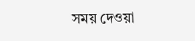সময় দেওয়া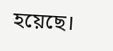হয়েছে।